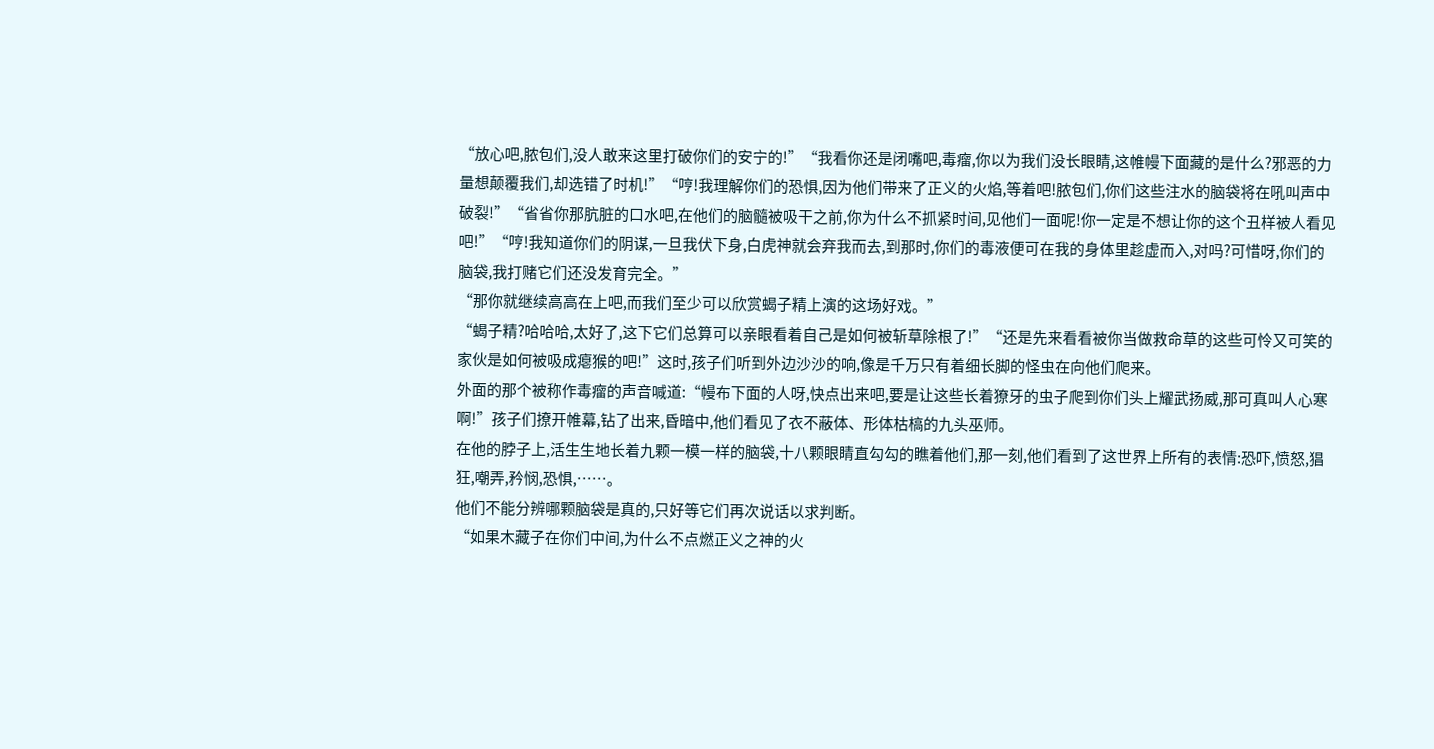“放心吧,脓包们,没人敢来这里打破你们的安宁的!”“我看你还是闭嘴吧,毒瘤,你以为我们没长眼睛,这帷幔下面藏的是什么?邪恶的力量想颠覆我们,却选错了时机!”“哼!我理解你们的恐惧,因为他们带来了正义的火焰,等着吧!脓包们,你们这些注水的脑袋将在吼叫声中破裂!”“省省你那肮脏的口水吧,在他们的脑髓被吸干之前,你为什么不抓紧时间,见他们一面呢!你一定是不想让你的这个丑样被人看见吧!”“哼!我知道你们的阴谋,一旦我伏下身,白虎神就会弃我而去,到那时,你们的毒液便可在我的身体里趁虚而入,对吗?可惜呀,你们的脑袋,我打赌它们还没发育完全。”
“那你就继续高高在上吧,而我们至少可以欣赏蝎子精上演的这场好戏。”
“蝎子精?哈哈哈,太好了,这下它们总算可以亲眼看着自己是如何被斩草除根了!”“还是先来看看被你当做救命草的这些可怜又可笑的家伙是如何被吸成瘪猴的吧!”这时,孩子们听到外边沙沙的响,像是千万只有着细长脚的怪虫在向他们爬来。
外面的那个被称作毒瘤的声音喊道:“幔布下面的人呀,快点出来吧,要是让这些长着獠牙的虫子爬到你们头上耀武扬威,那可真叫人心寒啊!”孩子们撩开帷幕,钻了出来,昏暗中,他们看见了衣不蔽体、形体枯槁的九头巫师。
在他的脖子上,活生生地长着九颗一模一样的脑袋,十八颗眼睛直勾勾的瞧着他们,那一刻,他们看到了这世界上所有的表情:恐吓,愤怒,猖狂,嘲弄,矜悯,恐惧,……。
他们不能分辨哪颗脑袋是真的,只好等它们再次说话以求判断。
“如果木藏子在你们中间,为什么不点燃正义之神的火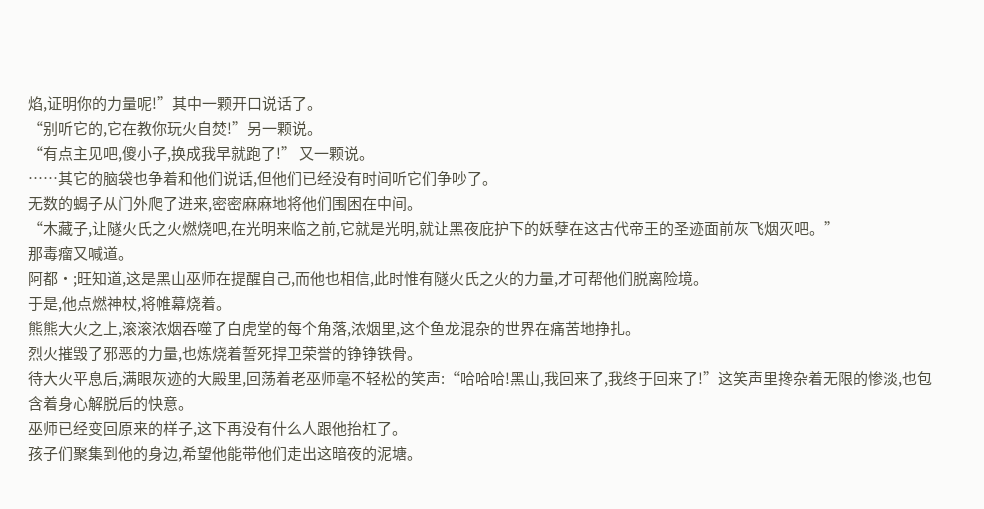焰,证明你的力量呢!”其中一颗开口说话了。
“别听它的,它在教你玩火自焚!”另一颗说。
“有点主见吧,傻小子,换成我早就跑了!” 又一颗说。
……其它的脑袋也争着和他们说话,但他们已经没有时间听它们争吵了。
无数的蝎子从门外爬了进来,密密麻麻地将他们围困在中间。
“木藏子,让隧火氏之火燃烧吧,在光明来临之前,它就是光明,就让黑夜庇护下的妖孽在这古代帝王的圣迹面前灰飞烟灭吧。”
那毒瘤又喊道。
阿都•;旺知道,这是黑山巫师在提醒自己,而他也相信,此时惟有隧火氏之火的力量,才可帮他们脱离险境。
于是,他点燃神杖,将帷幕烧着。
熊熊大火之上,滚滚浓烟吞噬了白虎堂的每个角落,浓烟里,这个鱼龙混杂的世界在痛苦地挣扎。
烈火摧毁了邪恶的力量,也炼烧着誓死捍卫荣誉的铮铮铁骨。
待大火平息后,满眼灰迹的大殿里,回荡着老巫师毫不轻松的笑声:“哈哈哈!黑山,我回来了,我终于回来了!”这笑声里搀杂着无限的惨淡,也包含着身心解脱后的快意。
巫师已经变回原来的样子,这下再没有什么人跟他抬杠了。
孩子们聚集到他的身边,希望他能带他们走出这暗夜的泥塘。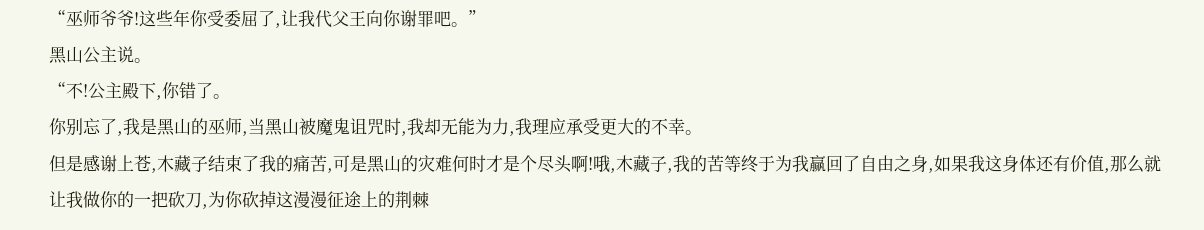“巫师爷爷!这些年你受委屈了,让我代父王向你谢罪吧。”
黑山公主说。
“不!公主殿下,你错了。
你别忘了,我是黑山的巫师,当黑山被魔鬼诅咒时,我却无能为力,我理应承受更大的不幸。
但是感谢上苍,木藏子结束了我的痛苦,可是黑山的灾难何时才是个尽头啊!哦,木藏子,我的苦等终于为我赢回了自由之身,如果我这身体还有价值,那么就让我做你的一把砍刀,为你砍掉这漫漫征途上的荆棘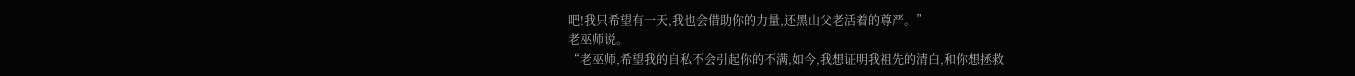吧!我只希望有一天,我也会借助你的力量,还黑山父老活着的尊严。”
老巫师说。
“老巫师,希望我的自私不会引起你的不满,如今,我想证明我祖先的清白,和你想拯救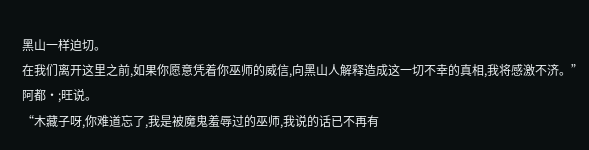黑山一样迫切。
在我们离开这里之前,如果你愿意凭着你巫师的威信,向黑山人解释造成这一切不幸的真相,我将感激不济。”
阿都•;旺说。
“木藏子呀,你难道忘了,我是被魔鬼羞辱过的巫师,我说的话已不再有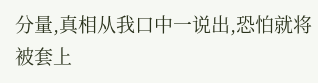分量,真相从我口中一说出,恐怕就将被套上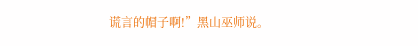谎言的帽子啊!”黑山巫师说。